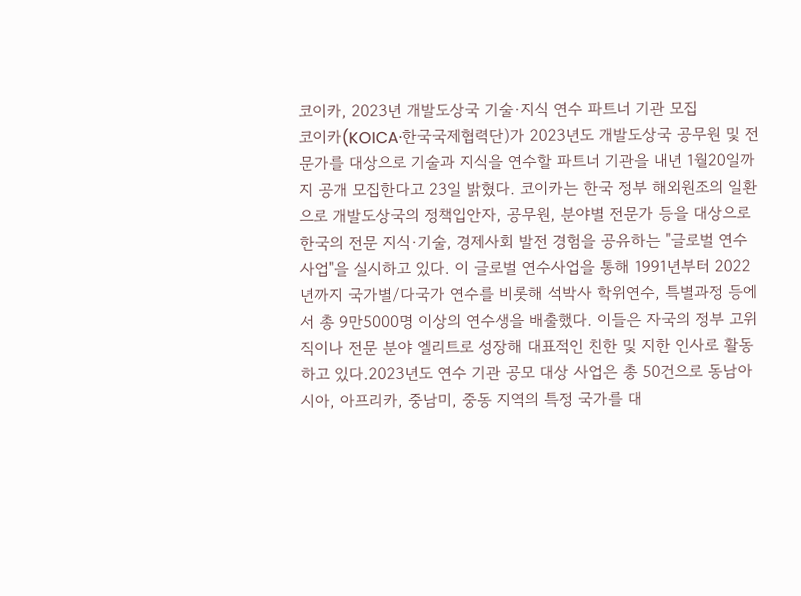코이카, 2023년 개발도상국 기술·지식 연수 파트너 기관 모집
코이카(KOICA·한국국제협력단)가 2023년도 개발도상국 공무원 및 전문가를 대상으로 기술과 지식을 연수할 파트너 기관을 내년 1월20일까지 공개 모집한다고 23일 밝혔다. 코이카는 한국 정부 해외원조의 일환으로 개발도상국의 정책입안자, 공무원, 분야별 전문가 등을 대상으로 한국의 전문 지식·기술, 경제사회 발전 경험을 공유하는 "글로벌 연수사업"을 실시하고 있다. 이 글로벌 연수사업을 통해 1991년부터 2022년까지 국가별/다국가 연수를 비롯해 석박사 학위연수, 특별과정 등에서 총 9만5000명 이상의 연수생을 배출했다. 이들은 자국의 정부 고위직이나 전문 분야 엘리트로 성장해 대표적인 친한 및 지한 인사로 활동하고 있다.2023년도 연수 기관 공모 대상 사업은 총 50건으로 동남아시아, 아프리카, 중남미, 중동 지역의 특정 국가를 대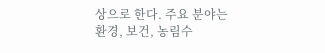상으로 한다. 주요 분야는 환경, 보건, 농림수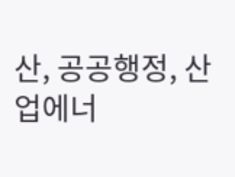산, 공공행정, 산업에너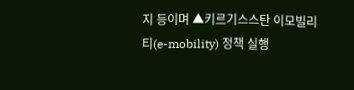지 등이며 ▲키르기스스탄 이모빌리티(e-mobility) 정책 실행